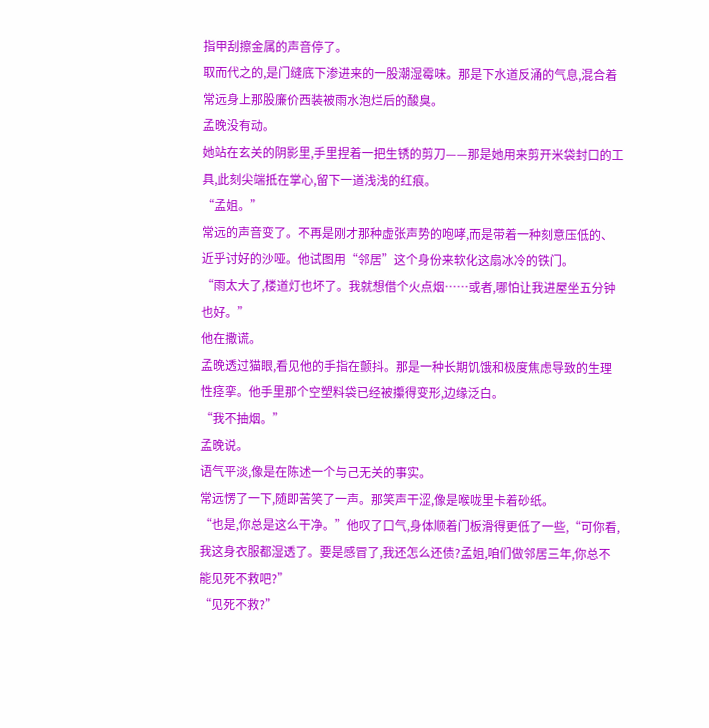指甲刮擦金属的声音停了。
取而代之的,是门缝底下渗进来的一股潮湿霉味。那是下水道反涌的气息,混合着常远身上那股廉价西装被雨水泡烂后的酸臭。
孟晚没有动。
她站在玄关的阴影里,手里捏着一把生锈的剪刀——那是她用来剪开米袋封口的工具,此刻尖端抵在掌心,留下一道浅浅的红痕。
“孟姐。”
常远的声音变了。不再是刚才那种虚张声势的咆哮,而是带着一种刻意压低的、近乎讨好的沙哑。他试图用“邻居”这个身份来软化这扇冰冷的铁门。
“雨太大了,楼道灯也坏了。我就想借个火点烟……或者,哪怕让我进屋坐五分钟也好。”
他在撒谎。
孟晚透过猫眼,看见他的手指在颤抖。那是一种长期饥饿和极度焦虑导致的生理性痉挛。他手里那个空塑料袋已经被攥得变形,边缘泛白。
“我不抽烟。”
孟晚说。
语气平淡,像是在陈述一个与己无关的事实。
常远愣了一下,随即苦笑了一声。那笑声干涩,像是喉咙里卡着砂纸。
“也是,你总是这么干净。”他叹了口气,身体顺着门板滑得更低了一些,“可你看,我这身衣服都湿透了。要是感冒了,我还怎么还债?孟姐,咱们做邻居三年,你总不能见死不救吧?”
“见死不救?”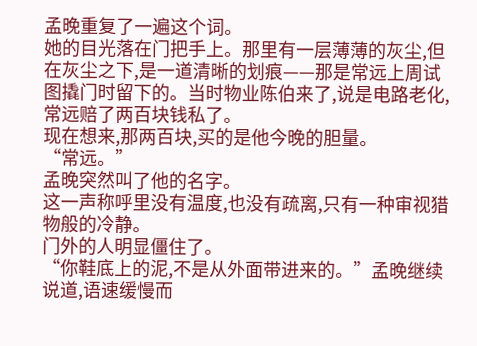孟晚重复了一遍这个词。
她的目光落在门把手上。那里有一层薄薄的灰尘,但在灰尘之下,是一道清晰的划痕——那是常远上周试图撬门时留下的。当时物业陈伯来了,说是电路老化,常远赔了两百块钱私了。
现在想来,那两百块,买的是他今晚的胆量。
“常远。”
孟晚突然叫了他的名字。
这一声称呼里没有温度,也没有疏离,只有一种审视猎物般的冷静。
门外的人明显僵住了。
“你鞋底上的泥,不是从外面带进来的。”孟晚继续说道,语速缓慢而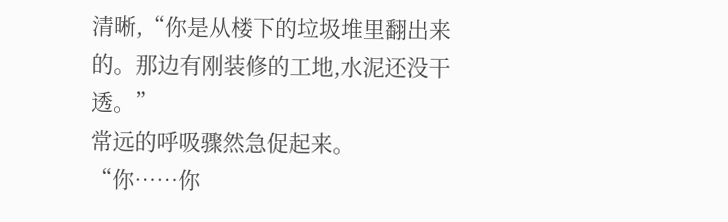清晰,“你是从楼下的垃圾堆里翻出来的。那边有刚装修的工地,水泥还没干透。”
常远的呼吸骤然急促起来。
“你……你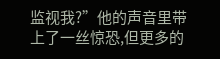监视我?”他的声音里带上了一丝惊恐,但更多的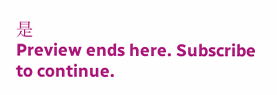是
Preview ends here. Subscribe to continue.